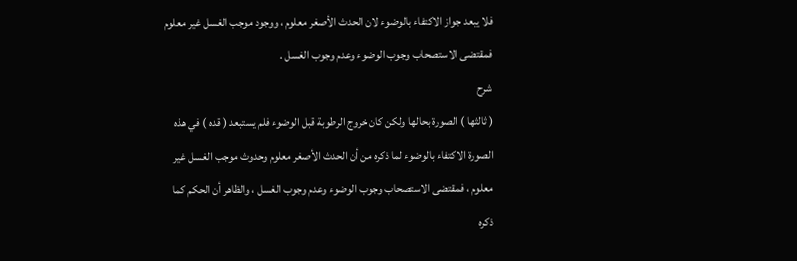فلا يبعد جواز الاكتفاء بالوضوء لان الحدث الأصغر معلوم ، ووجود موجب الغسل غير معلوم فمقتضى الاستصحاب وجوب الوضوء وعدم وجوب الغسل .
شرح
( ثالثها ) الصورة بحالها ولكن كان خروج الرطوبة قبل الوضوء فلم يستبعد ( قده ) في هذه الصورة الاكتفاء بالوضوء لما ذكره من أن الحدث الأصغر معلوم وحدوث موجب الغسل غير معلوم ، فمقتضى الاستصحاب وجوب الوضوء وعدم وجوب الغسل ، والظاهر أن الحكم كما ذكره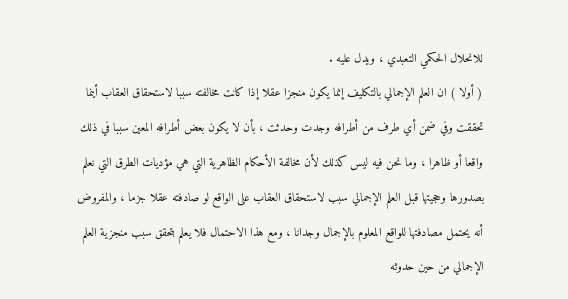للانحلال الحكمي التعبدي ، ويدل عليه .
( أولا ) ان العلم الإجمالي بالتكليف إنما يكون منجزا عقلا إذا كانت مخالفته سببا لاستحقاق العقاب أينما تحققت وفي ضمن أي طرف من أطرافه وجدت وحدثت ، بأن لا يكون بعض أطرافه المعين سببا في ذلك واقعا أو ظاهرا ، وما نحن فيه ليس كذلك لأن مخالفة الأحكام الظاهرية التي هي مؤديات الطرق التي نعلم بصدورها وحجيتها قبل العلم الإجمالي سبب لاستحقاق العقاب على الواقع لو صادفته عقلا جزما ، والمفروض أنه يحتمل مصادفتها للواقع المعلوم بالإجمال وجدانا ، ومع هذا الاحتمال فلا يعلم بتحقق سبب منجزية العلم الإجمالي من حين حدوثه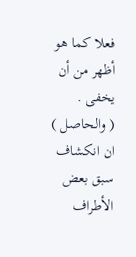فعلا كما هو أظهر من أن يخفى .
( والحاصل ) ان انكشاف سبق بعض الأطراف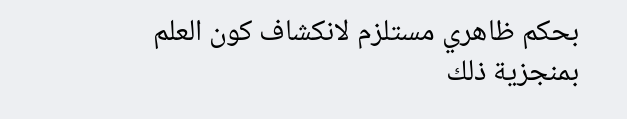بحكم ظاهري مستلزم لانكشاف كون العلم بمنجزية ذلك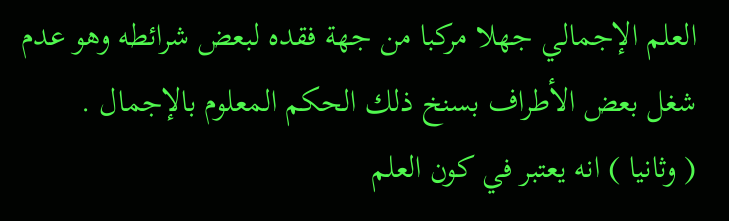العلم الإجمالي جهلا مركبا من جهة فقده لبعض شرائطه وهو عدم شغل بعض الأطراف بسنخ ذلك الحكم المعلوم بالإجمال .
( وثانيا ) انه يعتبر في كون العلم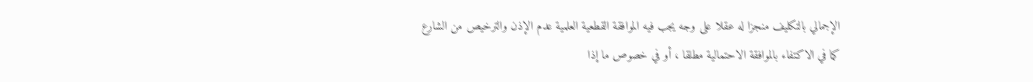الإجمالي بالتكليف منجزا له عقلا على وجه يجب فيه الموافقة القطعية العلمية عدم الإذن والترخيص من الشارع كما في الاكتفاء بالموافقة الاحتمالية مطلقا ، أو في خصوص ما إذا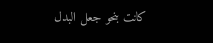كانت بنحو جعل البدل